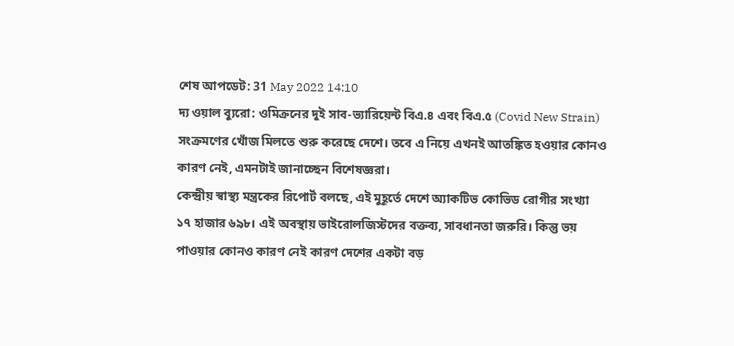শেষ আপডেট: 31 May 2022 14:10
দ্য ওয়াল ব্যুরো: ওমিক্রনের দুই সাব-ভ্যারিয়েন্ট বিএ.৪ এবং বিএ.৫ (Covid New Strain) সংক্রমণের খোঁজ মিলতে শুরু করেছে দেশে। তবে এ নিয়ে এখনই আতঙ্কিত হওয়ার কোনও কারণ নেই, এমনটাই জানাচ্ছেন বিশেষজ্ঞরা।
কেন্দ্রীয় স্বাস্থ্য মন্ত্রকের রিপোর্ট বলছে, এই মুহূর্তে দেশে অ্যাকটিভ কোভিড রোগীর সংখ্যা ১৭ হাজার ৬৯৮। এই অবস্থায় ভাইরোলজিস্টদের বক্তব্য, সাবধানতা জরুরি। কিন্তু ভয় পাওয়ার কোনও কারণ নেই কারণ দেশের একটা বড়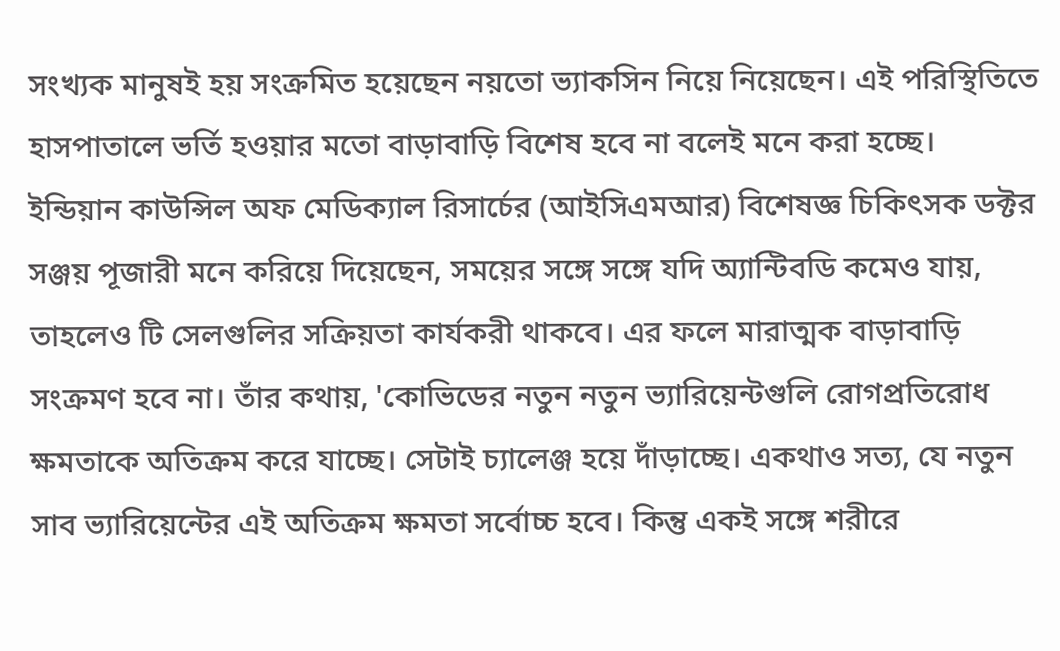সংখ্যক মানুষই হয় সংক্রমিত হয়েছেন নয়তো ভ্যাকসিন নিয়ে নিয়েছেন। এই পরিস্থিতিতে হাসপাতালে ভর্তি হওয়ার মতো বাড়াবাড়ি বিশেষ হবে না বলেই মনে করা হচ্ছে।
ইন্ডিয়ান কাউন্সিল অফ মেডিক্যাল রিসার্চের (আইসিএমআর) বিশেষজ্ঞ চিকিৎসক ডক্টর সঞ্জয় পূজারী মনে করিয়ে দিয়েছেন, সময়ের সঙ্গে সঙ্গে যদি অ্যান্টিবডি কমেও যায়, তাহলেও টি সেলগুলির সক্রিয়তা কার্যকরী থাকবে। এর ফলে মারাত্মক বাড়াবাড়ি সংক্রমণ হবে না। তাঁর কথায়, 'কোভিডের নতুন নতুন ভ্যারিয়েন্টগুলি রোগপ্রতিরোধ ক্ষমতাকে অতিক্রম করে যাচ্ছে। সেটাই চ্যালেঞ্জ হয়ে দাঁড়াচ্ছে। একথাও সত্য, যে নতুন সাব ভ্যারিয়েন্টের এই অতিক্রম ক্ষমতা সর্বোচ্চ হবে। কিন্তু একই সঙ্গে শরীরে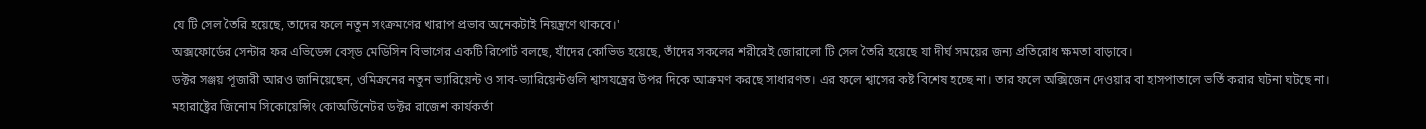যে টি সেল তৈরি হয়েছে, তাদের ফলে নতুন সংক্রমণের খারাপ প্রভাব অনেকটাই নিয়ন্ত্রণে থাকবে।'
অক্সফোর্ডের সেন্টার ফর এভিডেন্স বেস্ড মেডিসিন বিভাগের একটি রিপোর্ট বলছে, যাঁদের কোভিড হয়েছে, তাঁদের সকলের শরীরেই জোরালো টি সেল তৈরি হয়েছে যা দীর্ঘ সময়ের জন্য প্রতিরোধ ক্ষমতা বাড়াবে।
ডক্টর সঞ্জয় পূজারী আরও জানিয়েছেন, ওমিক্রনের নতুন ভ্যারিয়েন্ট ও সাব-ভ্যারিয়েন্টগুলি শ্বাসযন্ত্রের উপর দিকে আক্রমণ করছে সাধারণত। এর ফলে শ্বাসের কষ্ট বিশেষ হচ্ছে না। তার ফলে অক্সিজেন দেওয়ার বা হাসপাতালে ভর্তি করার ঘটনা ঘটছে না।
মহারাষ্ট্রের জিনোম সিকোয়েন্সিং কোঅর্ডিনেটর ডক্টর রাজেশ কার্যকর্তা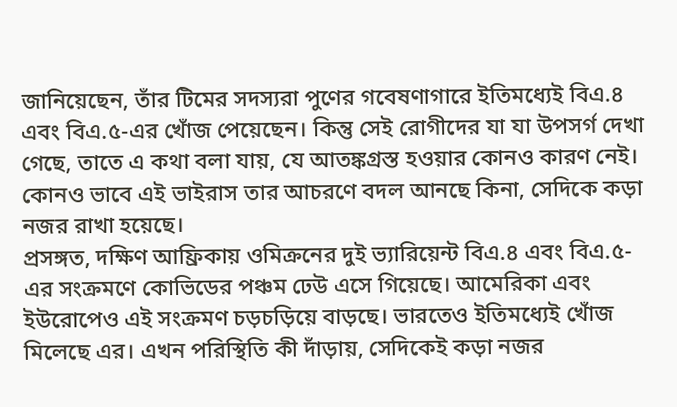জানিয়েছেন, তাঁর টিমের সদস্যরা পুণের গবেষণাগারে ইতিমধ্যেই বিএ.৪ এবং বিএ.৫-এর খোঁজ পেয়েছেন। কিন্তু সেই রোগীদের যা যা উপসর্গ দেখা গেছে, তাতে এ কথা বলা যায়, যে আতঙ্কগ্রস্ত হওয়ার কোনও কারণ নেই। কোনও ভাবে এই ভাইরাস তার আচরণে বদল আনছে কিনা, সেদিকে কড়া নজর রাখা হয়েছে।
প্রসঙ্গত, দক্ষিণ আফ্রিকায় ওমিক্রনের দুই ভ্যারিয়েন্ট বিএ.৪ এবং বিএ.৫-এর সংক্রমণে কোভিডের পঞ্চম ঢেউ এসে গিয়েছে। আমেরিকা এবং ইউরোপেও এই সংক্রমণ চড়চড়িয়ে বাড়ছে। ভারতেও ইতিমধ্যেই খোঁজ মিলেছে এর। এখন পরিস্থিতি কী দাঁড়ায়, সেদিকেই কড়া নজর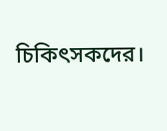চিকিৎসকদের।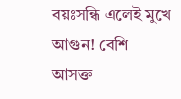বয়ঃসন্ধি এলেই মুখে আগুন! বেশি আসক্ত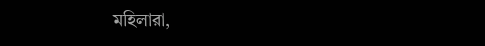মহিলারা,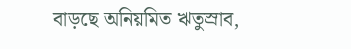বাড়ছে অনিয়মিত ঋতুস্রাব,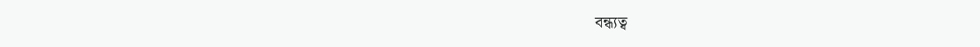বন্ধ্যত্ব